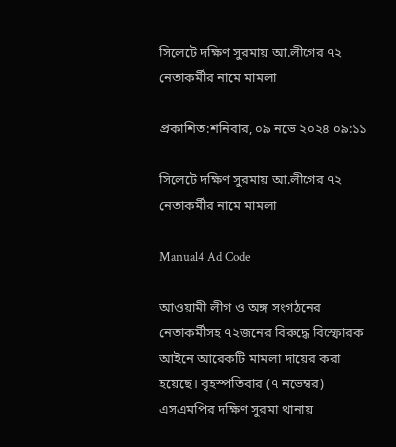সিলেটে দক্ষিণ সুরমায় আ.লীগের ৭২ নেতাকর্মীর নামে মামলা

প্রকাশিত:শনিবার, ০৯ নভে ২০২৪ ০৯:১১

সিলেটে দক্ষিণ সুরমায় আ.লীগের ৭২ নেতাকর্মীর নামে মামলা

Manual4 Ad Code

আওয়ামী লীগ ও অঙ্গ সংগঠনের নেতাকর্মীসহ ৭২জনের বিরুদ্ধে বিস্ফোরক আইনে আরেকটি মামলা দায়ের করা হয়েছে। বৃহস্পতিবার (৭ নভেম্বর) এসএমপির দক্ষিণ সুরমা থানায়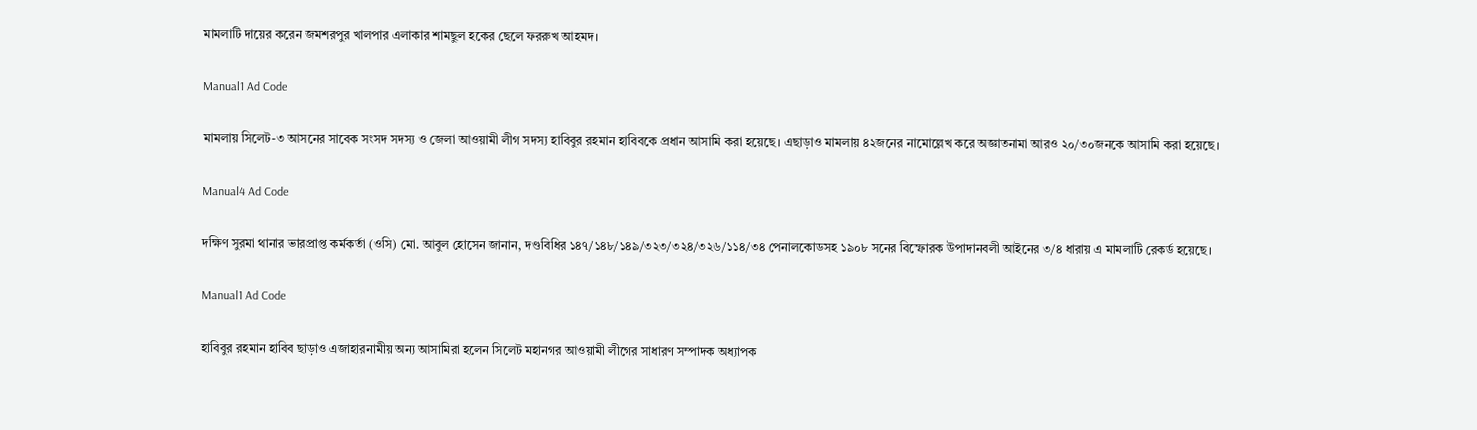মামলাটি দায়ের করেন জমশরপুর খালপার এলাকার শামছুল হকের ছেলে ফররুখ আহমদ।

Manual1 Ad Code

মামলায় সিলেট-৩ আসনের সাবেক সংসদ সদস্য ও জেলা আওয়ামী লীগ সদস্য হাবিবুর রহমান হাবিবকে প্রধান আসামি করা হয়েছে। এছাড়াও মামলায় ৪২জনের নামোল্লেখ করে অজ্ঞাতনামা আরও ২০/৩০জনকে আসামি করা হয়েছে।

Manual4 Ad Code

দক্ষিণ সুরমা থানার ভারপ্রাপ্ত কর্মকর্তা (ওসি) মো. আবুল হোসেন জানান, দণ্ডবিধির ১৪৭/১৪৮/১৪৯/৩২৩/৩২৪/৩২৬/১১৪/৩৪ পেনালকোডসহ ১৯০৮ সনের বিস্ফোরক উপাদানবলী আইনের ৩/৪ ধারায় এ মামলাটি রেকর্ড হয়েছে।

Manual1 Ad Code

হাবিবুর রহমান হাবিব ছাড়াও এজাহারনামীয় অন্য আসামিরা হলেন সিলেট মহানগর আওয়ামী লীগের সাধারণ সম্পাদক অধ্যাপক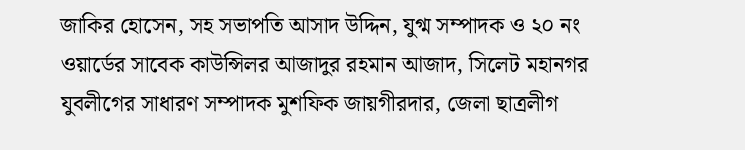জাকির হোসেন, সহ সভাপতি আসাদ উদ্দিন, যুগ্ম সম্পাদক ও ২০ নং ওয়ার্ডের সাবেক কাউন্সিলর আজাদুর রহমান আজাদ, সিলেট মহানগর যুবলীগের সাধারণ সম্পাদক মুশফিক জায়গীরদার, জেলা ছাত্রলীগ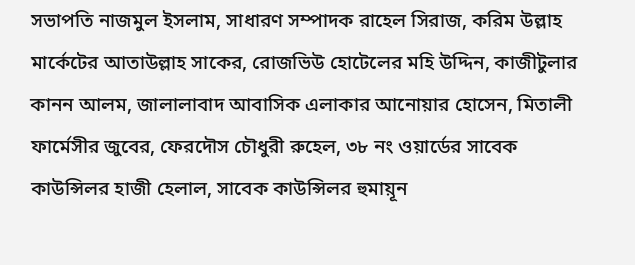সভাপতি নাজমুল ইসলাম, সাধারণ সম্পাদক রাহেল সিরাজ, করিম উল্লাহ মার্কেটের আতাউল্লাহ সাকের, রোজভিউ হোটেলের মহি উদ্দিন, কাজীটুলার কানন আলম, জালালাবাদ আবাসিক এলাকার আনোয়ার হোসেন, মিতালী ফার্মেসীর জুবের, ফেরদৌস চৌধুরী রুহেল, ৩৮ নং ওয়ার্ডের সাবেক কাউন্সিলর হাজী হেলাল, সাবেক কাউন্সিলর হুমায়ূন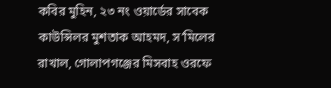কবির মুহিন, ২৩ নং ওয়ার্ডের সাবেক কাউন্সিলর মুশতাক আহমদ, স’মিলের রাখাল, গোলাপগঞ্জের মিসবাহ ওরফে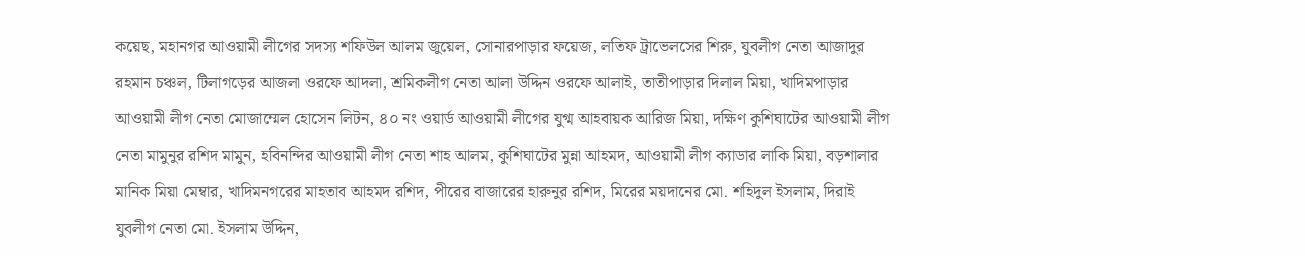কয়েছ, মহানগর আওয়ামী লীগের সদস্য শফিউল আলম জুয়েল, সোনারপাড়ার ফয়েজ, লতিফ ট্রাভেলসের শিরু, যুবলীগ নেতা আজাদুর রহমান চঞ্চল, টিলাগড়ের আজলা ওরফে আদলা, শ্রমিকলীগ নেতা আলা উদ্দিন ওরফে আলাই, তাতীপাড়ার দিলাল মিয়া, খাদিমপাড়ার আওয়ামী লীগ নেতা মোজাম্মেল হোসেন লিটন, ৪০ নং ওয়ার্ড আওয়ামী লীগের যুগ্ম আহবায়ক আরিজ মিয়া, দক্ষিণ কুশিঘাটের আওয়ামী লীগ নেতা মামুনুর রশিদ মামুন, হবিনন্দির আওয়ামী লীগ নেতা শাহ আলম, কুশিঘাটের মুন্না আহমদ, আওয়ামী লীগ ক্যাডার লাকি মিয়া, বড়শালার মানিক মিয়া মেম্বার, খাদিমনগরের মাহতাব আহমদ রশিদ, পীরের বাজারের হারুনুর রশিদ, মিরের ময়দানের মো. শহিদুল ইসলাম, দিরাই যুবলীগ নেতা মো. ইসলাম উদ্দিন,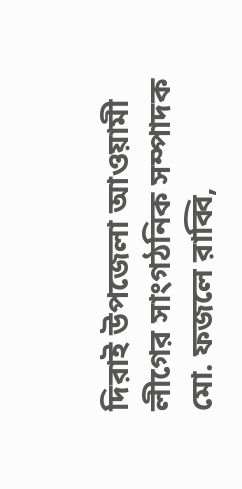দিরাই উপজেলা আওয়ামী লীগের সাংগঠনিক সম্পাদক মো. ফজলে রাব্বি,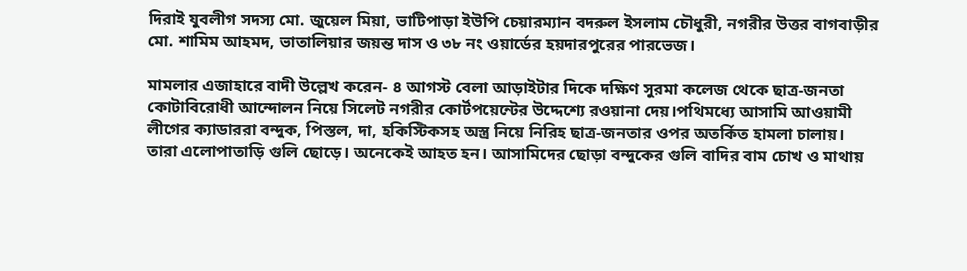দিরাই যুবলীগ সদস্য মো. জুয়েল মিয়া, ভাটিপাড়া ইউপি চেয়ারম্যান বদরুল ইসলাম চৌধুরী, নগরীর উত্তর বাগবাড়ীর মো. শামিম আহমদ, ভাতালিয়ার জয়ন্ত দাস ও ৩৮ নং ওয়ার্ডের হয়দারপুরের পারভেজ।

মামলার এজাহারে বাদী উল্লেখ করেন- ৪ আগস্ট বেলা আড়াইটার দিকে দক্ষিণ সুরমা কলেজ থেকে ছাত্র-জনতা কোটাবিরোধী আন্দোলন নিয়ে সিলেট নগরীর কোর্টপয়েন্টের উদ্দেশ্যে রওয়ানা দেয়।পথিমধ্যে আসামি আওয়ামী লীগের ক্যাডাররা বন্দুক, পিস্তল, দা, হকিস্টিকসহ অস্ত্র নিয়ে নিরিহ ছাত্র-জনতার ওপর অতর্কিত হামলা চালায়। তারা এলোপাতাড়ি গুলি ছোড়ে। অনেকেই আহত হন। আসামিদের ছোড়া বন্দুকের গুলি বাদির বাম চোখ ও মাথায়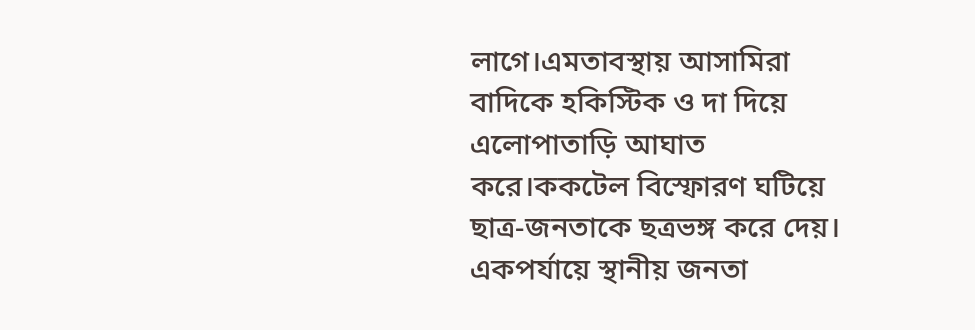লাগে।এমতাবস্থায় আসামিরা বাদিকে হকিস্টিক ও দা দিয়ে এলোপাতাড়ি আঘাত করে।ককটেল বিস্ফোরণ ঘটিয়ে ছাত্র-জনতাকে ছত্রভঙ্গ করে দেয়। একপর্যায়ে স্থানীয় জনতা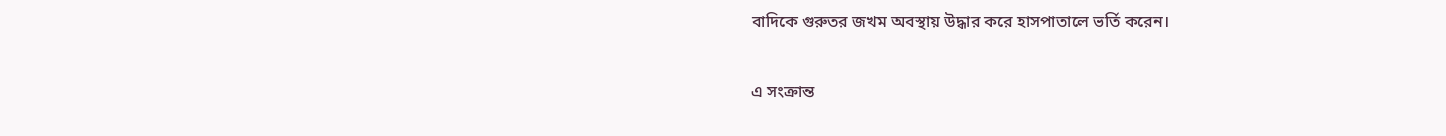বাদিকে গুরুতর জখম অবস্থায় উদ্ধার করে হাসপাতালে ভর্তি করেন।

এ সংক্রান্ত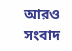আরও সংবাদ